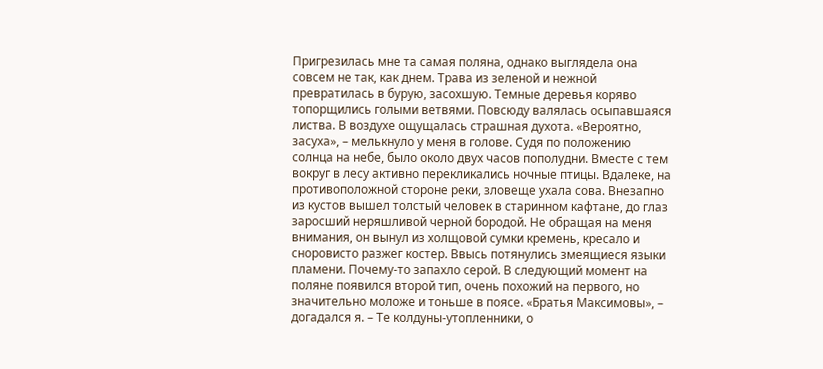Пригрезилась мне та самая поляна, однако выглядела она совсем не так, как днем. Трава из зеленой и нежной превратилась в бурую, засохшую. Темные деревья коряво топорщились голыми ветвями. Повсюду валялась осыпавшаяся листва. В воздухе ощущалась страшная духота. «Вероятно, засуха», – мелькнуло у меня в голове. Судя по положению солнца на небе, было около двух часов пополудни. Вместе с тем вокруг в лесу активно перекликались ночные птицы. Вдалеке, на противоположной стороне реки, зловеще ухала сова. Внезапно из кустов вышел толстый человек в старинном кафтане, до глаз заросший неряшливой черной бородой. Не обращая на меня внимания, он вынул из холщовой сумки кремень, кресало и сноровисто разжег костер. Ввысь потянулись змеящиеся языки пламени. Почему-то запахло серой. В следующий момент на поляне появился второй тип, очень похожий на первого, но значительно моложе и тоньше в поясе. «Братья Максимовы», – догадался я. – Те колдуны-утопленники, о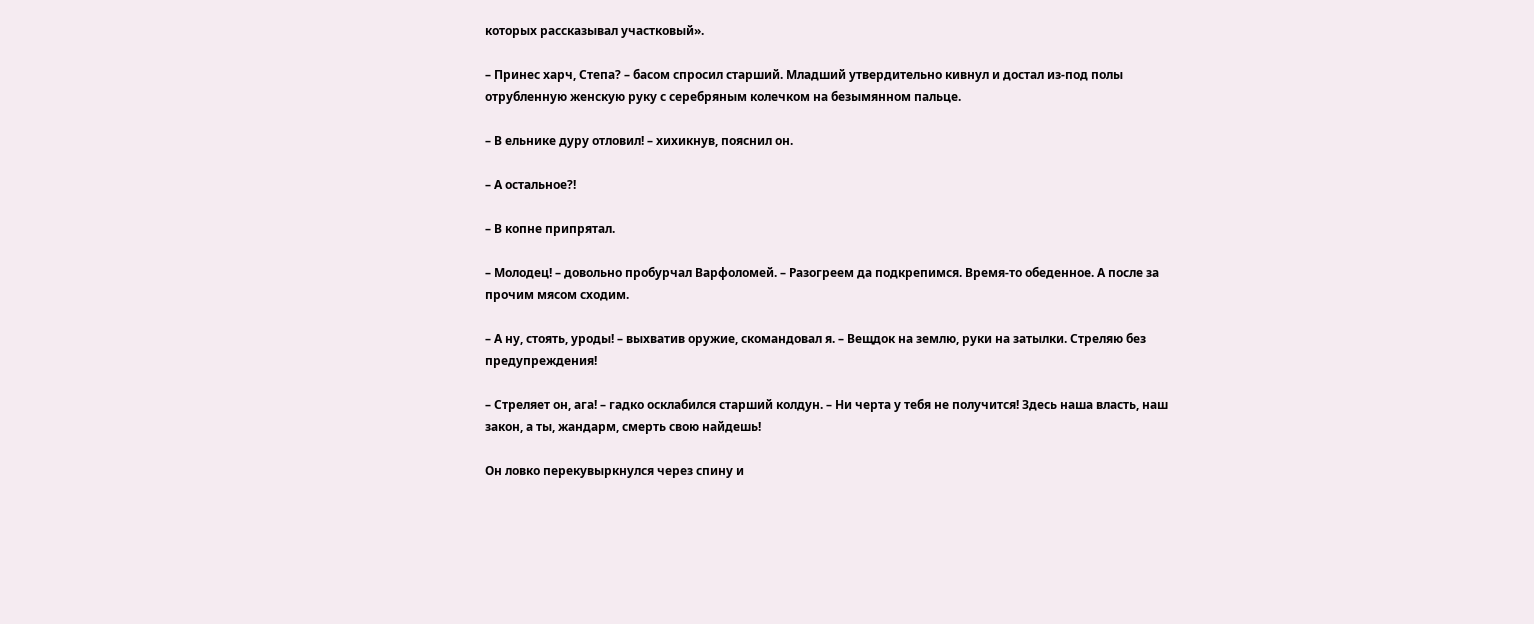которых рассказывал участковый».

– Принес харч, Степа? – басом спросил старший. Младший утвердительно кивнул и достал из-под полы отрубленную женскую руку с серебряным колечком на безымянном пальце.

– В ельнике дуру отловил! – хихикнув, пояснил он.

– А остальное?!

– В копне припрятал.

– Молодец! – довольно пробурчал Варфоломей. – Разогреем да подкрепимся. Время-то обеденное. А после за прочим мясом сходим.

– А ну, стоять, уроды! – выхватив оружие, скомандовал я. – Вещдок на землю, руки на затылки. Стреляю без предупреждения!

– Стреляет он, ага! – гадко осклабился старший колдун. – Ни черта у тебя не получится! Здесь наша власть, наш закон, а ты, жандарм, смерть свою найдешь!

Он ловко перекувыркнулся через спину и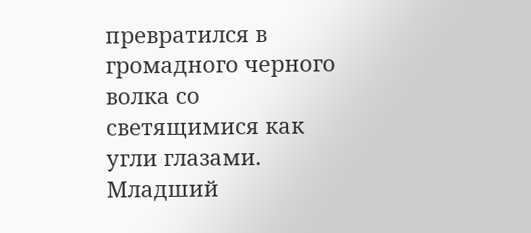превратился в громадного черного волка со светящимися как угли глазами. Младший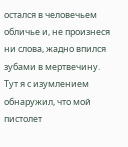остался в человечьем обличье и, не произнеся ни слова, жадно впился зубами в мертвечину. Тут я с изумлением обнаружил, что мой пистолет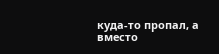куда-то пропал, а вместо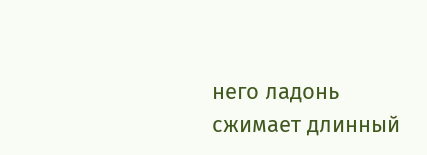него ладонь сжимает длинный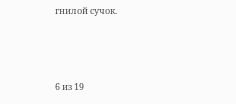гнилой сучок.



6 из 19